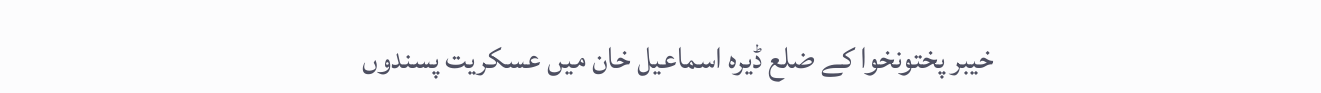خیبر پختونخوا کے ضلع ڈیرہ اسماعیل خان میں عسکریت پسندوں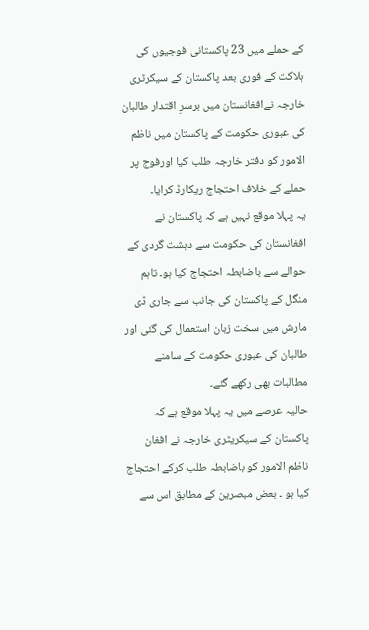کے حملے میں 23 پاکستانی فوجیوں کی ہلاکت کے فوری بعد پاکستان کے سیکرٹری خارجہ نےافغانستان میں برسرِ اقتدار طالبان کی عبوری حکومت کے پاکستان میں ناظم الامور کو دفتر خارجہ طلب کیا اورفوج پر حملے کے خلاف احتجاج ریکارڈ کرایا۔
یہ پہلا موقع نہیں ہے کہ پاکستان نے افغانستان کی حکومت سے دہشت گردی کے حوالے سے باضابطہ احتجاج کیا ہو۔ تاہم منگل کے پاکستان کی جانب سے جاری ڈی مارش میں سخت زبان استعمال کی گئی اور طالبان کی عبوری حکومت کے سامنے مطالبات بھی رکھے گئے۔
حالیہ عرصے میں یہ پہلا موقع ہے کہ پاکستان کے سیکریٹری خارجہ نے افغان ناظم الامور کو باضابطہ طلب کرکے احتجاج کیا ہو ۔ بعض مبصرین کے مطابق اس سے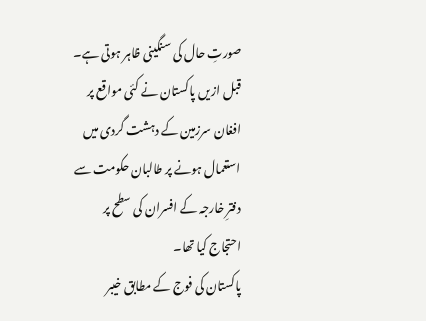صورتِ حال کی سنگینی ظاہر ہوتی ہے۔
قبل ازیں پاکستان نے کئی مواقع پر افغان سرزمین کے دہشت گردی میں استعمال ہونے پر طالبان حکومت سے دفترِ خارجہ کے افسران کی سطح پر احتجاج کیا تھا۔
پاکستان کی فوج کے مطابق خیبر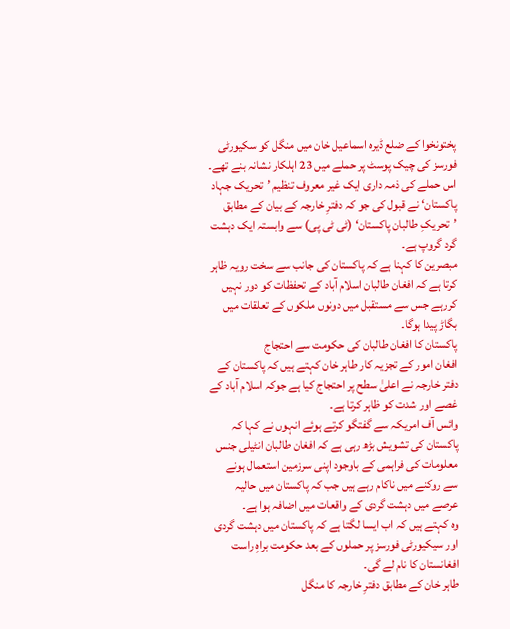پختونخوا کے ضلع ڈیرہ اسماعیل خان میں منگل کو سکیورٹی فورسز کی چیک پوسٹ پر حملے میں 23 اہلکار نشانہ بنے تھے۔
اس حملے کی ذمہ داری ایک غیر معروف تنظیم ’تحریک جہاد پاکستان‘ نے قبول کی جو کہ دفترِ خارجہ کے بیان کے مطابق ’تحریکِ طالبان پاکستان‘ (ٹی ٹی پی) سے وابستہ ایک دہشت گرد گروپ ہے۔
مبصرین کا کہنا ہے کہ پاکستان کی جانب سے سخت رویہ ظاہر کرتا ہے کہ افغان طالبان اسلام آباد کے تحفظات کو دور نہیں کررہے جس سے مستقبل میں دونوں ملکوں کے تعلقات میں بگاڑ پیدا ہوگا۔
پاکستان کا افغان طالبان کی حکومت سے احتجاج
افغان امور کے تجزیہ کار طاہر خان کہتے ہیں کہ پاکستان کے دفتر خارجہ نے اعلیٰ سطح پر احتجاج کیا ہے جوکہ اسلام آباد کے غصے اور شدت کو ظاہر کرتا ہے۔
وائس آف امریکہ سے گفتگو کرتے ہوئے انہوں نے کہا کہ پاکستان کی تشویش بڑھ رہی ہے کہ افغان طالبان انٹیلی جنس معلومات کی فراہمی کے باوجود اپنی سرزمین استعمال ہونے سے روکنے میں ناکام رہے ہیں جب کہ پاکستان میں حالیہ عرصے میں دہشت گردی کے واقعات میں اضافہ ہوا ہے۔
وہ کہتے ہیں کہ اب ایسا لگتا ہے کہ پاکستان میں دہشت گردی اور سیکیورٹی فورسز پر حملوں کے بعد حکومت براہِ راست افغانستان کا نام لے گی۔
طاہر خان کے مطابق دفترِ خارجہ کا منگل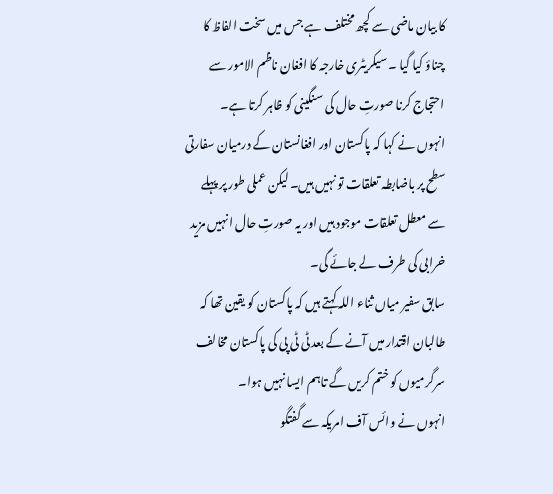کا بیان ماضی سے کچھ مختلف ہے جس میں سخت الفاظ کا چناؤ کیا گیا ۔ سیکریٹری خارجہ کا افغان ناظم الامور سے احتجاج کرنا صورتِ حال کی سنگینی کو ظاہر کرتا ہے۔
انہوں نے کہا کہ پاکستان اور افغانستان کے درمیان سفارتی سطح پر باضابطہ تعلقات تو نہیں ہیں۔ لیکن عملی طور پر پہلے سے معطل تعلقات موجود ہیں اور یہ صورتِ حال انہیں مزید خرابی کی طرف لے جائے گی۔
سابق سفیر میاں ثناء اللہ کہتے ہیں کہ پاکستان کو یقین تھا کہ طالبان اقتدار میں آنے کے بعد ٹی ٹی پی کی پاکستان مخالف سرگرمیوں کو ختم کریں گے تاہم ایسا نہیں ہوا۔
انہوں نے وائس آف امریکہ سے گفتگو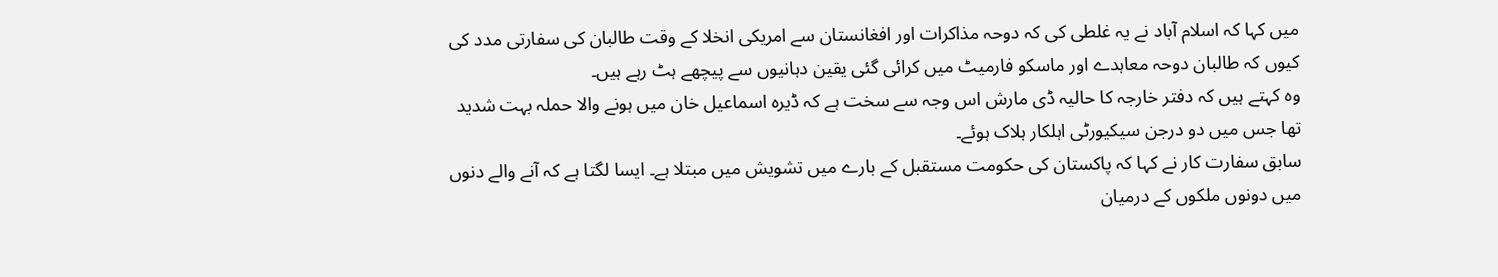میں کہا کہ اسلام آباد نے یہ غلطی کی کہ دوحہ مذاکرات اور افغانستان سے امریکی انخلا کے وقت طالبان کی سفارتی مدد کی کیوں کہ طالبان دوحہ معاہدے اور ماسکو فارمیٹ میں کرائی گئی یقین دہانیوں سے پیچھے ہٹ رہے ہیں۔
وہ کہتے ہیں کہ دفتر خارجہ کا حالیہ ڈی مارش اس وجہ سے سخت ہے کہ ڈیرہ اسماعیل خان میں ہونے والا حملہ بہت شدید تھا جس میں دو درجن سیکیورٹی اہلکار ہلاک ہوئے۔
سابق سفارت کار نے کہا کہ پاکستان کی حکومت مستقبل کے بارے میں تشویش میں مبتلا ہے۔ ایسا لگتا ہے کہ آنے والے دنوں میں دونوں ملکوں کے درمیان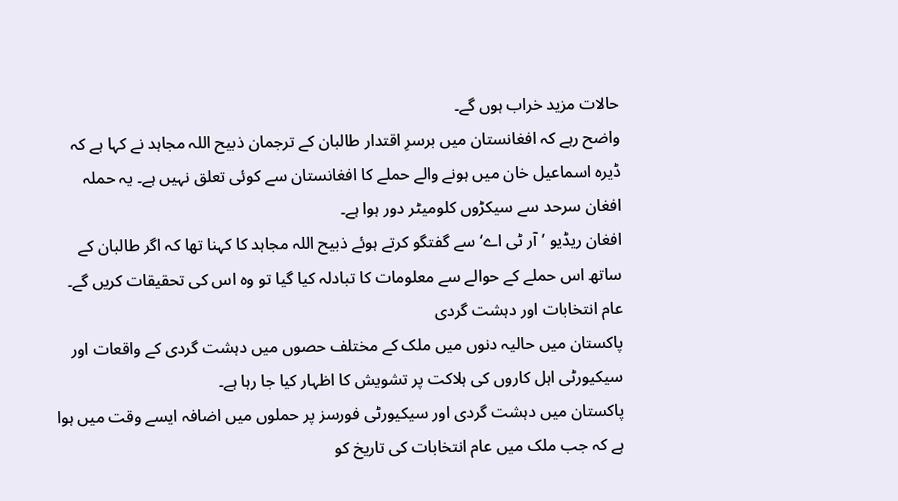حالات مزید خراب ہوں گے۔
واضح رہے کہ افغانستان میں برسرِ اقتدار طالبان کے ترجمان ذبیح اللہ مجاہد نے کہا ہے کہ ڈیرہ اسماعیل خان میں ہونے والے حملے کا افغانستان سے کوئی تعلق نہیں ہے۔ یہ حملہ افغان سرحد سے سیکڑوں کلومیٹر دور ہوا ہے۔
افغان ریڈیو ’آر ٹی اے‘ سے گفتگو کرتے ہوئے ذبیح اللہ مجاہد کا کہنا تھا کہ اگر طالبان کے ساتھ اس حملے کے حوالے سے معلومات کا تبادلہ کیا گیا تو وہ اس کی تحقیقات کریں گے۔
عام انتخابات اور دہشت گردی
پاکستان میں حالیہ دنوں میں ملک کے مختلف حصوں میں دہشت گردی کے واقعات اور سیکیورٹی اہل کاروں کی ہلاکت پر تشویش کا اظہار کیا جا رہا ہے۔
پاکستان میں دہشت گردی اور سیکیورٹی فورسز پر حملوں میں اضافہ ایسے وقت میں ہوا ہے کہ جب ملک میں عام انتخابات کی تاریخ کو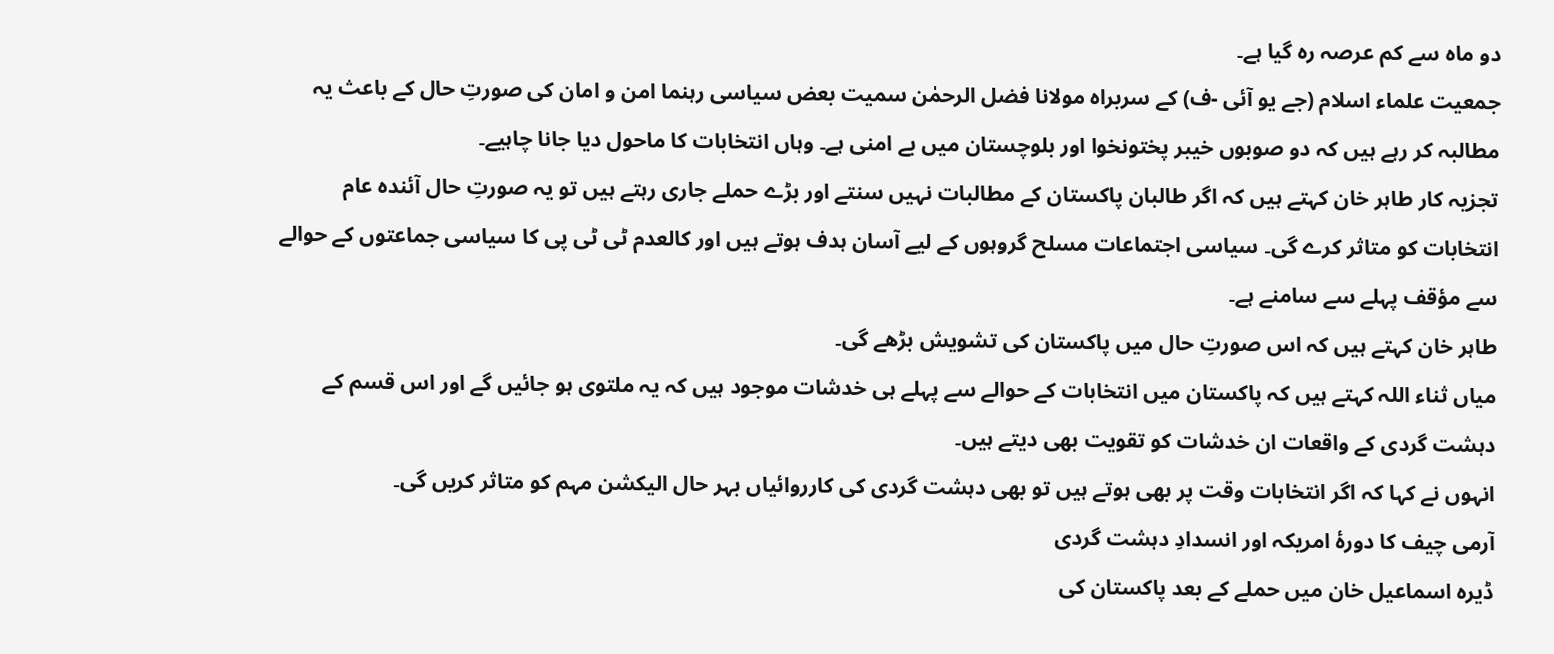دو ماہ سے کم عرصہ رہ گیا ہے۔
جمعیت علماء اسلام (جے یو آئی -ف) کے سربراہ مولانا فضل الرحمٰن سمیت بعض سیاسی رہنما امن و امان کی صورتِ حال کے باعث یہ مطالبہ کر رہے ہیں کہ دو صوبوں خیبر پختونخوا اور بلوچستان میں بے امنی ہے۔ وہاں انتخابات کا ماحول دیا جانا چاہیے۔
تجزیہ کار طاہر خان کہتے ہیں کہ اگر طالبان پاکستان کے مطالبات نہیں سنتے اور بڑے حملے جاری رہتے ہیں تو یہ صورتِ حال آئندہ عام انتخابات کو متاثر کرے گی۔ سیاسی اجتماعات مسلح گروہوں کے لیے آسان ہدف ہوتے ہیں اور کالعدم ٹی ٹی پی کا سیاسی جماعتوں کے حوالے سے مؤقف پہلے سے سامنے ہے۔
طاہر خان کہتے ہیں کہ اس صورتِ حال میں پاکستان کی تشویش بڑھے گی۔
میاں ثناء اللہ کہتے ہیں کہ پاکستان میں انتخابات کے حوالے سے پہلے ہی خدشات موجود ہیں کہ یہ ملتوی ہو جائیں گے اور اس قسم کے دہشت گردی کے واقعات ان خدشات کو تقویت بھی دیتے ہیں۔
انہوں نے کہا کہ اگر انتخابات وقت پر بھی ہوتے ہیں تو بھی دہشت گردی کی کارروائیاں بہر حال الیکشن مہم کو متاثر کریں گی۔
آرمی چیف کا دورۂ امریکہ اور انسدادِ دہشت گردی
ڈیرہ اسماعیل خان میں حملے کے بعد پاکستان کی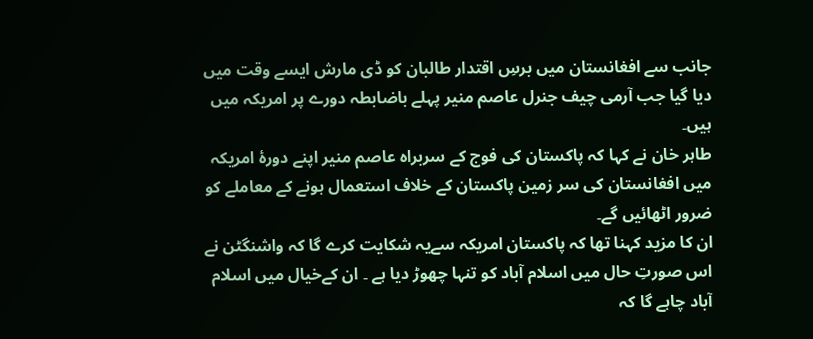جانب سے افغانستان میں برسِ اقتدار طالبان کو ڈی مارش ایسے وقت میں دیا گیا جب آرمی چیف جنرل عاصم منیر پہلے باضابطہ دورے پر امریکہ میں ہیں۔
طاہر خان نے کہا کہ پاکستان کی فوج کے سربراہ عاصم منیر اپنے دورۂ امریکہ میں افغانستان کی سر زمین پاکستان کے خلاف استعمال ہونے کے معاملے کو ضرور اٹھائیں گے۔
ان کا مزید کہنا تھا کہ پاکستان امریکہ سےیہ شکایت کرے گا کہ واشنگٹن نے اس صورتِ حال میں اسلام آباد کو تنہا چھوڑ دیا ہے ۔ ان کےخیال میں اسلام آباد چاہے گا کہ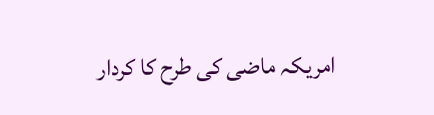امریکہ ماضی کی طرح کا کردار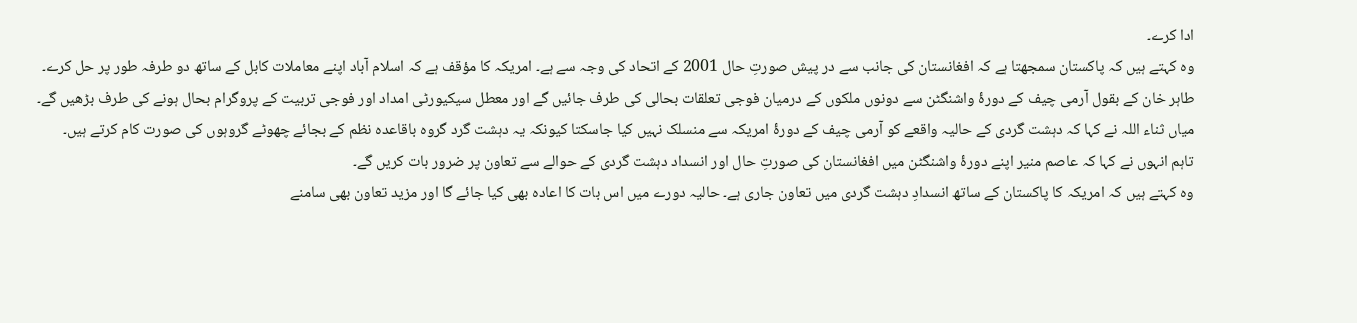ادا کرے۔
وہ کہتے ہیں کہ پاکستان سمجھتا ہے کہ افغانستان کی جانب سے در پیش صورتِ حال 2001 کے اتحاد کی وجہ سے ہے۔ امریکہ کا مؤقف ہے کہ اسلام آباد اپنے معاملات کابل کے ساتھ دو طرفہ طور پر حل کرے۔
طاہر خان کے بقول آرمی چیف کے دورۂ واشنگٹن سے دونوں ملکوں کے درمیان فوجی تعلقات بحالی کی طرف جائیں گے اور معطل سیکیورٹی امداد اور فوجی تربیت کے پروگرام بحال ہونے کی طرف بڑھیں گے۔
میاں ثناء اللہ نے کہا کہ دہشت گردی کے حالیہ واقعے کو آرمی چیف کے دورۂ امریکہ سے منسلک نہیں کیا جاسکتا کیونکہ یہ دہشت گرد گروہ باقاعدہ نظم کے بجائے چھوٹے گروہوں کی صورت کام کرتے ہیں۔
تاہم انہوں نے کہا کہ عاصم منیر اپنے دورۂ واشنگٹن میں افغانستان کی صورتِ حال اور انسداد دہشت گردی کے حوالے سے تعاون پر ضرور بات کریں گے۔
وہ کہتے ہیں کہ امریکہ کا پاکستان کے ساتھ انسدادِ دہشت گردی میں تعاون جاری ہے۔ حالیہ دورے میں اس بات کا اعادہ بھی کیا جائے گا اور مزید تعاون بھی سامنے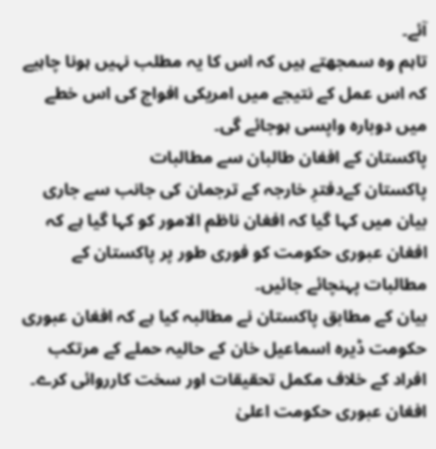آئے۔
تاہم وہ سمجھتے ہیں کہ اس کا یہ مطلب نہیں ہونا چاہیے کہ اس عمل کے نتیجے میں امریکی افواج کی اس خطے میں دوبارہ واپسی ہوجائے گی۔
پاکستان کے افغان طالبان سے مطالبات
پاکستان کےدفترِ خارجہ کے ترجمان کی جانب سے جاری بیان میں کہا گیا کہ افغان ناظم الامور کو کہا گیا ہے کہ افغان عبوری حکومت کو فوری طور پر پاکستان کے مطالبات پہنچائے جائیں۔
بیان کے مطابق پاکستان نے مطالبہ کیا ہے کہ افغان عبوری حکومت ڈیرہ اسماعیل خان کے حالیہ حملے کے مرتکب افراد کے خلاف مکمل تحقیقات اور سخت کارروائی کرے۔ افغان عبوری حکومت اعلیٰ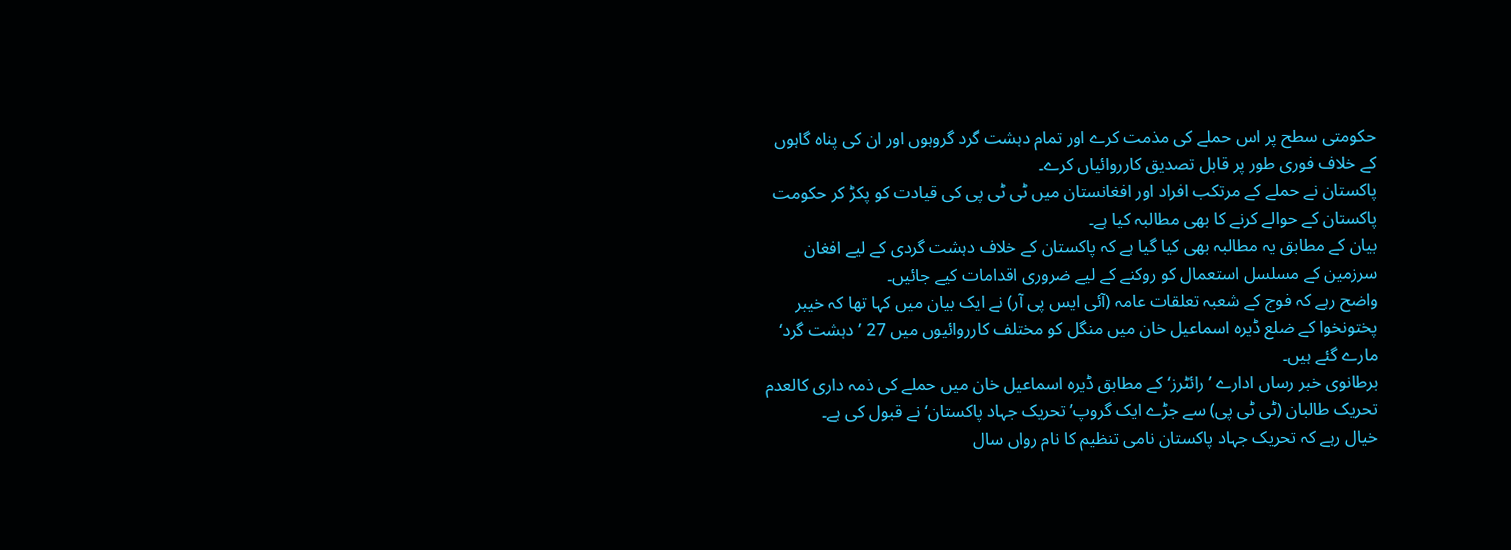حکومتی سطح پر اس حملے کی مذمت کرے اور تمام دہشت گرد گروہوں اور ان کی پناہ گاہوں کے خلاف فوری طور پر قابل تصدیق کارروائیاں کرے۔
پاکستان نے حملے کے مرتکب افراد اور افغانستان میں ٹی ٹی پی کی قیادت کو پکڑ کر حکومت پاکستان کے حوالے کرنے کا بھی مطالبہ کیا ہے۔
بیان کے مطابق یہ مطالبہ بھی کیا گیا ہے کہ پاکستان کے خلاف دہشت گردی کے لیے افغان سرزمین کے مسلسل استعمال کو روکنے کے لیے ضروری اقدامات کیے جائیں۔
واضح رہے کہ فوج کے شعبہ تعلقات عامہ (آئی ایس پی آر) نے ایک بیان میں کہا تھا کہ خیبر پختونخوا کے ضلع ڈیرہ اسماعیل خان میں منگل کو مختلف کارروائیوں میں 27 ’دہشت گرد‘ مارے گئے ہیں۔
برطانوی خبر رساں ادارے ’رائٹرز‘ کے مطابق ڈیرہ اسماعیل خان میں حملے کی ذمہ داری کالعدم تحریک طالبان (ٹی ٹی پی) سے جڑے ایک گروپ’ تحریک جہاد پاکستان‘ نے قبول کی ہے۔
خیال رہے کہ تحریک جہاد پاکستان نامی تنظیم کا نام رواں سال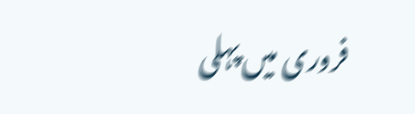فروری میں پہلی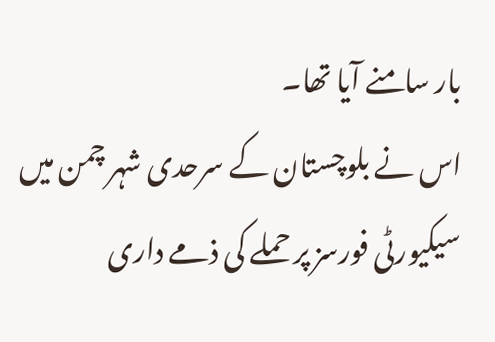بار سامنے آیا تھا۔
اس نے بلوچستان کے سرحدی شہر چمن میں سیکیورٹی فورسز پر حملے کی ذمے داری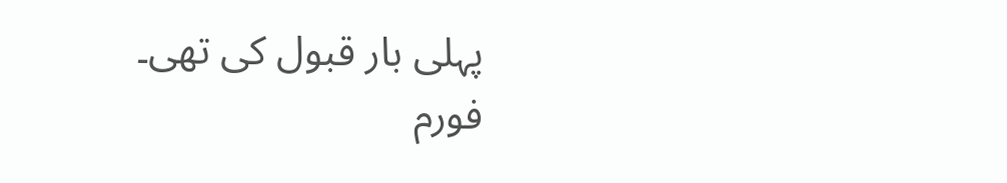پہلی بار قبول کی تھی۔
فورم